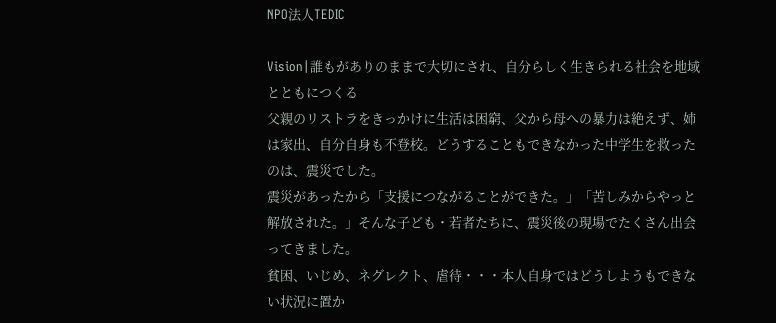NPO法人TEDIC

Vision|誰もがありのままで大切にされ、自分らしく生きられる社会を地域とともにつくる
父親のリストラをきっかけに生活は困窮、父から母への暴力は絶えず、姉は家出、自分自身も不登校。どうすることもできなかった中学生を救ったのは、震災でした。
震災があったから「支援につながることができた。」「苦しみからやっと解放された。」そんな子ども・若者たちに、震災後の現場でたくさん出会ってきました。
貧困、いじめ、ネグレクト、虐待・・・本人自身ではどうしようもできない状況に置か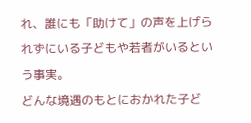れ、誰にも「助けて」の声を上げられずにいる子どもや若者がいるという事実。
どんな境遇のもとにおかれた子ど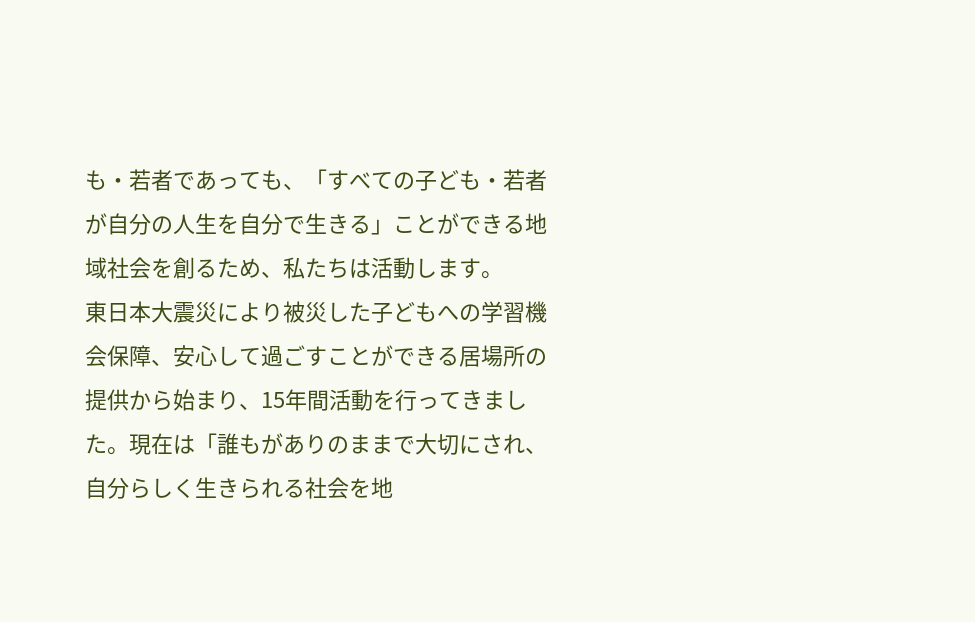も・若者であっても、「すべての子ども・若者が自分の人生を自分で生きる」ことができる地域社会を創るため、私たちは活動します。
東日本大震災により被災した子どもへの学習機会保障、安心して過ごすことができる居場所の提供から始まり、15年間活動を行ってきました。現在は「誰もがありのままで大切にされ、自分らしく生きられる社会を地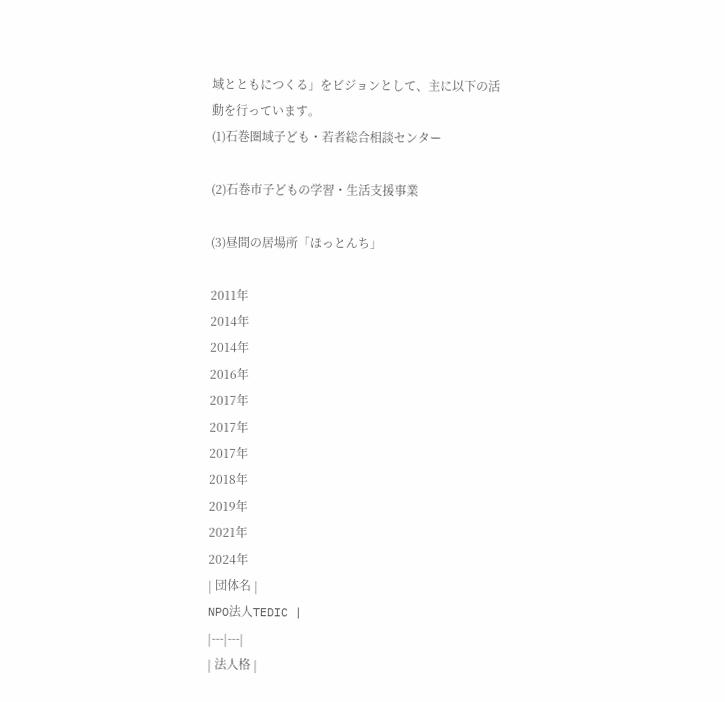域とともにつくる」をビジョンとして、主に以下の活動を行っています。
(1)石巻圏域子ども・若者総合相談センター

(2)石巻市子どもの学習・生活支援事業

(3)昼間の居場所「ほっとんち」

2011年
2014年
2014年
2016年
2017年
2017年
2017年
2018年
2019年
2021年
2024年
| 団体名 |
NPO法人TEDIC |
|---|---|
| 法人格 |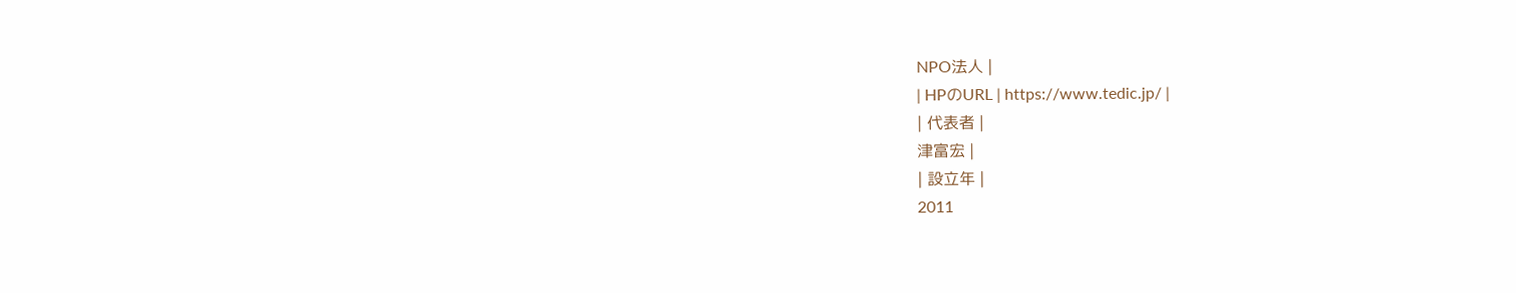NPO法人 |
| HPのURL | https://www.tedic.jp/ |
| 代表者 |
津富宏 |
| 設立年 |
2011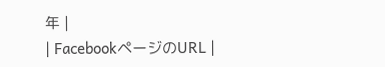年 |
| FacebookページのURL |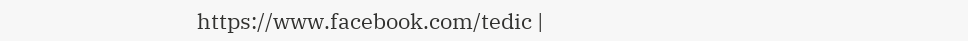https://www.facebook.com/tedic |